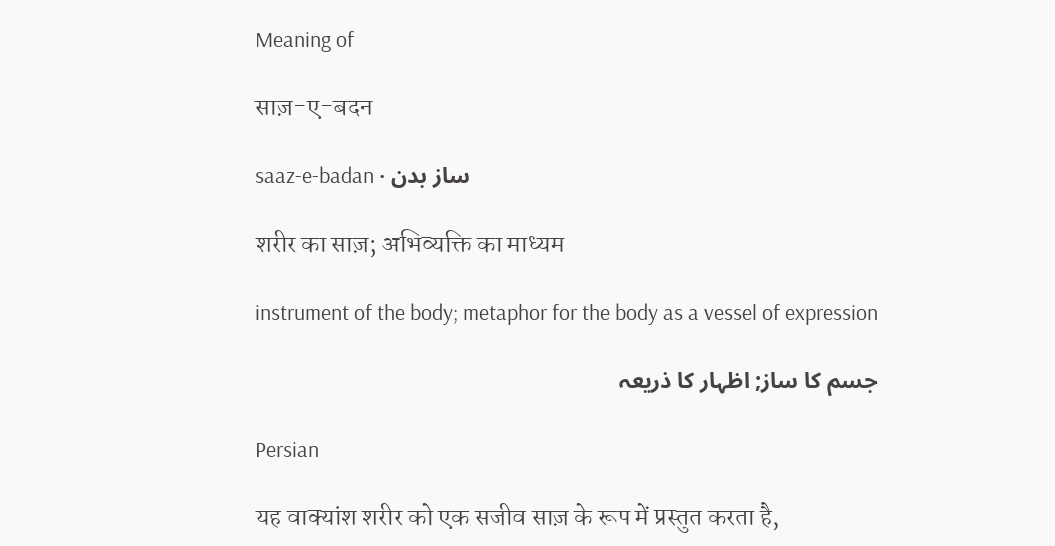Meaning of

साज़-ए-बदन

saaz-e-badan • ساز بدن

शरीर का साज़; अभिव्यक्ति का माध्यम

instrument of the body; metaphor for the body as a vessel of expression

جسم کا ساز; اظہار کا ذریعہ

Persian

यह वाक्यांश शरीर को एक सजीव साज़ के रूप में प्रस्तुत करता है,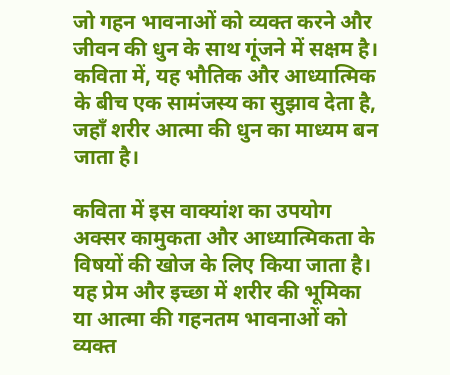जो गहन भावनाओं को व्यक्त करने और जीवन की धुन के साथ गूंजने में सक्षम है। कविता में, यह भौतिक और आध्यात्मिक के बीच एक सामंजस्य का सुझाव देता है, जहाँ शरीर आत्मा की धुन का माध्यम बन जाता है।

कविता में इस वाक्यांश का उपयोग अक्सर कामुकता और आध्यात्मिकता के विषयों की खोज के लिए किया जाता है। यह प्रेम और इच्छा में शरीर की भूमिका या आत्मा की गहनतम भावनाओं को व्यक्त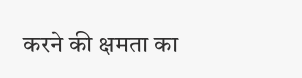करने की क्षमता का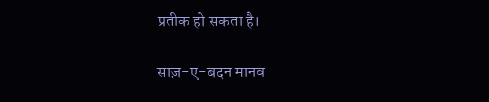प्रतीक हो सकता है।

साज़-ए-बदन मानव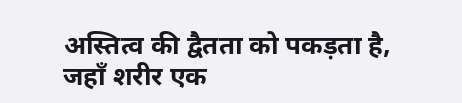अस्तित्व की द्वैतता को पकड़ता है, जहाँ शरीर एक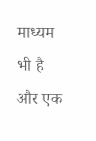माध्यम भी है और एक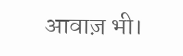आवाज़ भी।